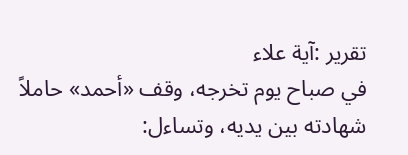تقرير :آية علاء
في صباح يوم تخرجه، وقف «أحمد» حاملاً شهادته بين يديه، وتساءل: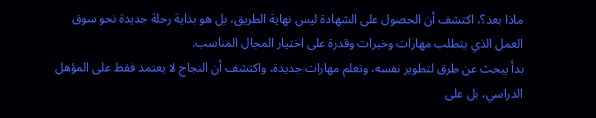ماذا بعد؟، اكتشف أن الحصول على الشهادة ليس نهاية الطريق، بل هو بداية رحلة جديدة نحو سوق العمل الذي يتطلب مهارات وخبرات وقدرة على اختيار المجال المناسب.
بدأ يبحث عن طرق لتطوير نفسه، وتعلم مهارات جديدة، واكتشف أن النجاح لا يعتمد فقط على المؤهل الدراسي، بل على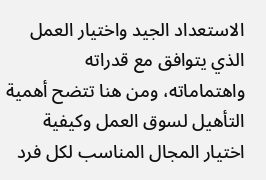الاستعداد الجيد واختيار العمل الذي يتوافق مع قدراته واهتماماته، ومن هنا تتضح أهمية التأهيل لسوق العمل وكيفية اختيار المجال المناسب لكل فرد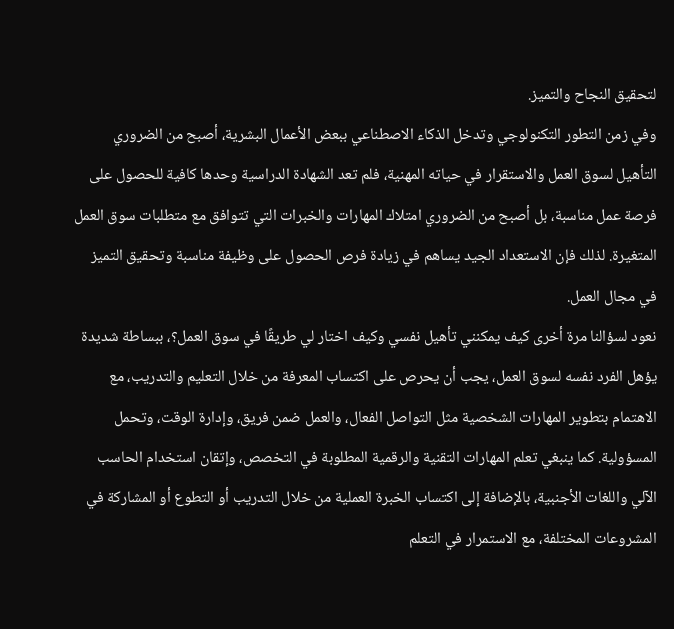لتحقيق النجاح والتميز.
وفي زمن التطور التكنولوجي وتدخل الذكاء الاصطناعي ببعض الأعمال البشرية، أصبح من الضروري التأهيل لسوق العمل والاستقرار في حياته المهنية، فلم تعد الشهادة الدراسية وحدها كافية للحصول على فرصة عمل مناسبة، بل أصبح من الضروري امتلاك المهارات والخبرات التي تتوافق مع متطلبات سوق العمل المتغيرة. لذلك فإن الاستعداد الجيد يساهم في زيادة فرص الحصول على وظيفة مناسبة وتحقيق التميز في مجال العمل.
نعود لسؤالنا مرة أخرى كيف يمكنني تأهيل نفسي وكيف اختار لي طريقًا في سوق العمل؟، ببساطة شديدة يؤهل الفرد نفسه لسوق العمل، يجب أن يحرص على اكتساب المعرفة من خلال التعليم والتدريب، مع الاهتمام بتطوير المهارات الشخصية مثل التواصل الفعال، والعمل ضمن فريق، وإدارة الوقت، وتحمل المسؤولية. كما ينبغي تعلم المهارات التقنية والرقمية المطلوبة في التخصص، وإتقان استخدام الحاسب الآلي واللغات الأجنبية، بالإضافة إلى اكتساب الخبرة العملية من خلال التدريب أو التطوع أو المشاركة في المشروعات المختلفة، مع الاستمرار في التعلم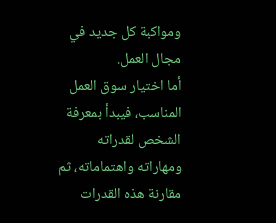ومواكبة كل جديد في مجال العمل.
أما اختيار سوق العمل المناسب، فيبدأ بمعرفة الشخص لقدراته ومهاراته واهتماماته، ثم مقارنة هذه القدرات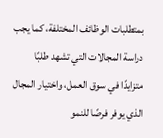بمتطلبات الوظائف المختلفة، كما يجب دراسة المجالات التي تشهد طلبًا متزايدًا في سوق العمل، واختيار المجال الذي يوفر فرصًا للنمو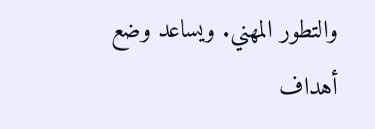والتطور المهني. ويساعد وضع أهداف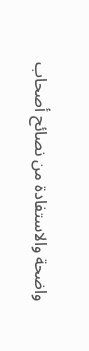واضحة والاستفادة من نصائح أصحاب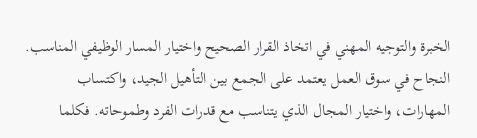الخبرة والتوجيه المهني في اتخاذ القرار الصحيح واختيار المسار الوظيفي المناسب.
النجاح في سوق العمل يعتمد على الجمع بين التأهيل الجيد، واكتساب المهارات، واختيار المجال الذي يتناسب مع قدرات الفرد وطموحاته. فكلما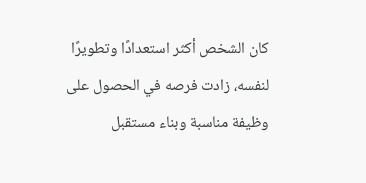كان الشخص أكثر استعدادًا وتطويرًا لنفسه، زادت فرصه في الحصول على وظيفة مناسبة وبناء مستقبل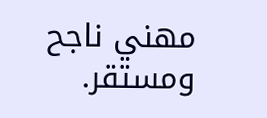مهني ناجح ومستقر.